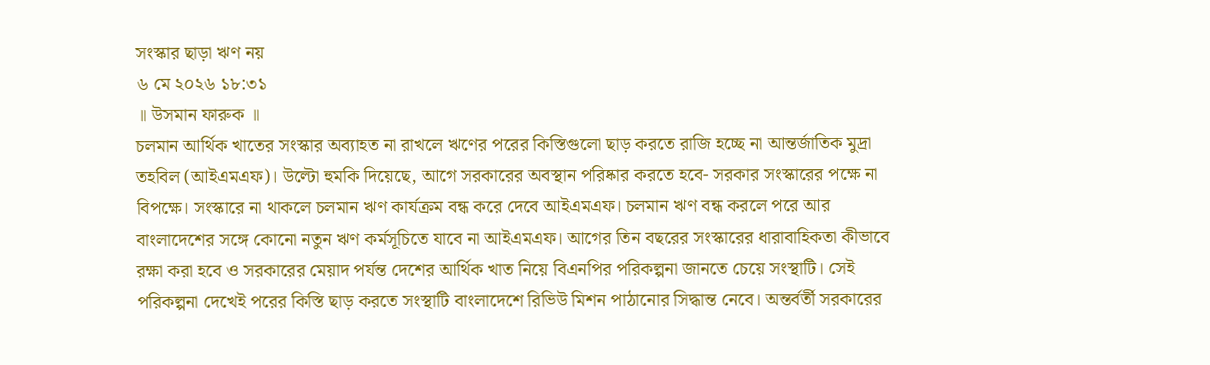সংস্কার ছাড়া ঋণ নয়
৬ মে ২০২৬ ১৮:৩১
॥ উসমান ফারুক ॥
চলমান আর্থিক খাতের সংস্কার অব্যাহত না রাখলে ঋণের পরের কিস্তিগুলো ছাড় করতে রাজি হচ্ছে না আন্তর্জাতিক মুদ্রা তহবিল (আইএমএফ)। উল্টো হুমকি দিয়েছে, আগে সরকারের অবস্থান পরিষ্কার করতে হবে- সরকার সংস্কারের পক্ষে না বিপক্ষে। সংস্কারে না থাকলে চলমান ঋণ কার্যক্রম বন্ধ করে দেবে আইএমএফ। চলমান ঋণ বন্ধ করলে পরে আর বাংলাদেশের সঙ্গে কোনো নতুন ঋণ কর্মসূচিতে যাবে না আইএমএফ। আগের তিন বছরের সংস্কারের ধারাবাহিকতা কীভাবে রক্ষা করা হবে ও সরকারের মেয়াদ পর্যন্ত দেশের আর্থিক খাত নিয়ে বিএনপির পরিকল্পনা জানতে চেয়ে সংস্থাটি। সেই পরিকল্পনা দেখেই পরের কিস্তি ছাড় করতে সংস্থাটি বাংলাদেশে রিভিউ মিশন পাঠানোর সিদ্ধান্ত নেবে। অন্তর্বর্তী সরকারের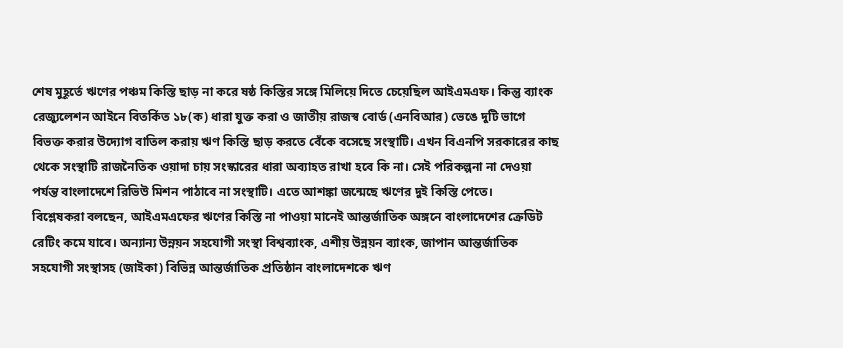শেষ মুহূর্তে ঋণের পঞ্চম কিস্তি ছাড় না করে ষষ্ঠ কিস্তির সঙ্গে মিলিয়ে দিতে চেয়েছিল আইএমএফ। কিন্তু ব্যাংক রেজ্যুলেশন আইনে বিতর্কিত ১৮(ক) ধারা যুক্ত করা ও জাতীয় রাজস্ব বোর্ড (এনবিআর) ভেঙে দুটি ভাগে বিভক্ত করার উদ্যোগ বাতিল করায় ঋণ কিস্তি ছাড় করতে বেঁকে বসেছে সংস্থাটি। এখন বিএনপি সরকারের কাছ থেকে সংস্থাটি রাজনৈতিক ওয়াদা চায় সংস্কারের ধারা অব্যাহত রাখা হবে কি না। সেই পরিকল্পনা না দেওয়া পর্যন্ত বাংলাদেশে রিভিউ মিশন পাঠাবে না সংস্থাটি। এতে আশঙ্কা জন্মেছে ঋণের দুই কিস্তি পেতে।
বিশ্লেষকরা বলছেন, আইএমএফের ঋণের কিস্তি না পাওয়া মানেই আন্তর্জাতিক অঙ্গনে বাংলাদেশের ক্রেডিট রেটিং কমে যাবে। অন্যান্য উন্নয়ন সহযোগী সংস্থা বিশ্বব্যাংক, এশীয় উন্নয়ন ব্যাংক, জাপান আন্তর্জাতিক সহযোগী সংস্থাসহ (জাইকা) বিভিন্ন আন্তর্জাতিক প্রতিষ্ঠান বাংলাদেশকে ঋণ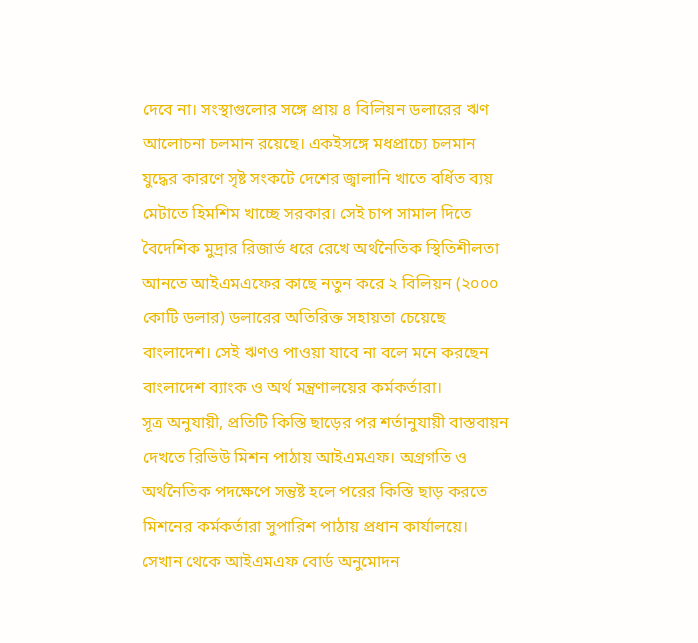দেবে না। সংস্থাগুলোর সঙ্গে প্রায় ৪ বিলিয়ন ডলারের ঋণ আলোচনা চলমান রয়েছে। একইসঙ্গে মধপ্রাচ্যে চলমান যুদ্ধের কারণে সৃষ্ট সংকটে দেশের জ্বালানি খাতে বর্ধিত ব্যয় মেটাতে হিমশিম খাচ্ছে সরকার। সেই চাপ সামাল দিতে বৈদেশিক মুদ্রার রিজার্ভ ধরে রেখে অর্থনৈতিক স্থিতিশীলতা আনতে আইএমএফের কাছে নতুন করে ২ বিলিয়ন (২০০০ কোটি ডলার) ডলারের অতিরিক্ত সহায়তা চেয়েছে বাংলাদেশ। সেই ঋণও পাওয়া যাবে না বলে মনে করছেন বাংলাদেশ ব্যাংক ও অর্থ মন্ত্রণালয়ের কর্মকর্তারা।
সূত্র অনুযায়ী, প্রতিটি কিস্তি ছাড়ের পর শর্তানুযায়ী বাস্তবায়ন দেখতে রিভিউ মিশন পাঠায় আইএমএফ। অগ্রগতি ও অর্থনৈতিক পদক্ষেপে সন্তুষ্ট হলে পরের কিস্তি ছাড় করতে মিশনের কর্মকর্তারা সুপারিশ পাঠায় প্রধান কার্যালয়ে। সেখান থেকে আইএমএফ বোর্ড অনুমোদন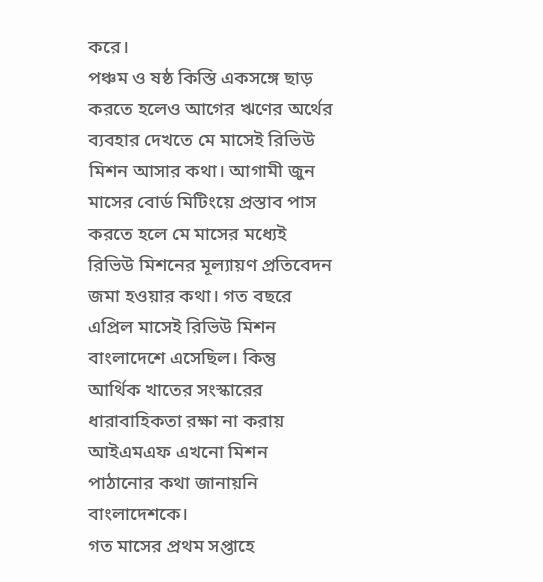করে।
পঞ্চম ও ষষ্ঠ কিস্তি একসঙ্গে ছাড় করতে হলেও আগের ঋণের অর্থের ব্যবহার দেখতে মে মাসেই রিভিউ মিশন আসার কথা। আগামী জুন মাসের বোর্ড মিটিংয়ে প্রস্তাব পাস করতে হলে মে মাসের মধ্যেই রিভিউ মিশনের মূল্যায়ণ প্রতিবেদন জমা হওয়ার কথা। গত বছরে এপ্রিল মাসেই রিভিউ মিশন বাংলাদেশে এসেছিল। কিন্তু আর্থিক খাতের সংস্কারের ধারাবাহিকতা রক্ষা না করায় আইএমএফ এখনো মিশন পাঠানোর কথা জানায়নি বাংলাদেশকে।
গত মাসের প্রথম সপ্তাহে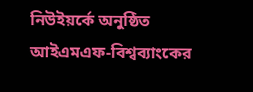নিউইয়র্কে অনুষ্ঠিত আইএমএফ-বিশ্বব্যাংকের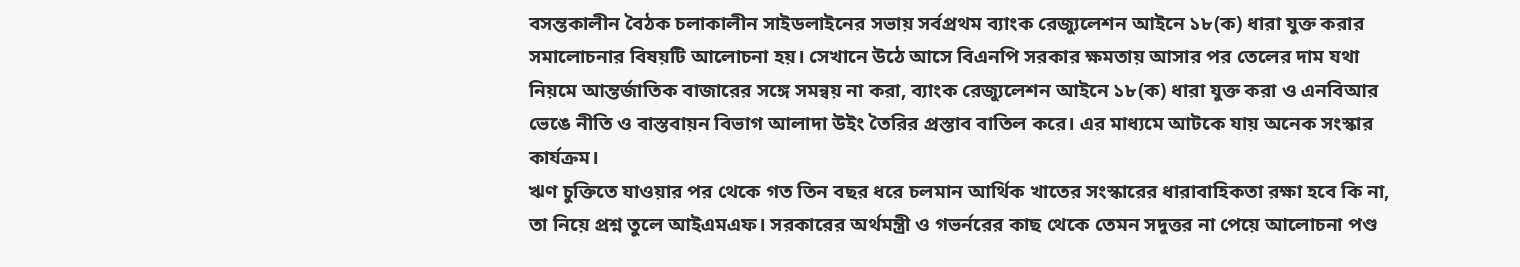বসন্তকালীন বৈঠক চলাকালীন সাইডলাইনের সভায় সর্বপ্রথম ব্যাংক রেজ্যুলেশন আইনে ১৮(ক) ধারা যুক্ত করার সমালোচনার বিষয়টি আলোচনা হয়। সেখানে উঠে আসে বিএনপি সরকার ক্ষমতায় আসার পর তেলের দাম যথা নিয়মে আন্তর্জাতিক বাজারের সঙ্গে সমন্বয় না করা, ব্যাংক রেজ্যুলেশন আইনে ১৮(ক) ধারা যুক্ত করা ও এনবিআর ভেঙে নীতি ও বাস্তবায়ন বিভাগ আলাদা উইং তৈরির প্রস্তাব বাতিল করে। এর মাধ্যমে আটকে যায় অনেক সংস্কার কার্যক্রম।
ঋণ চুক্তিতে যাওয়ার পর থেকে গত তিন বছর ধরে চলমান আর্থিক খাতের সংস্কারের ধারাবাহিকতা রক্ষা হবে কি না, তা নিয়ে প্রশ্ন তুলে আইএমএফ। সরকারের অর্থমন্ত্রী ও গভর্নরের কাছ থেকে তেমন সদুত্তর না পেয়ে আলোচনা পণ্ড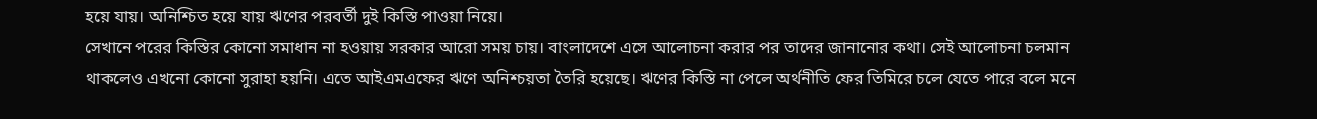হয়ে যায়। অনিশ্চিত হয়ে যায় ঋণের পরবর্তী দুই কিস্তি পাওয়া নিয়ে।
সেখানে পরের কিস্তির কোনো সমাধান না হওয়ায় সরকার আরো সময় চায়। বাংলাদেশে এসে আলোচনা করার পর তাদের জানানোর কথা। সেই আলোচনা চলমান থাকলেও এখনো কোনো সুরাহা হয়নি। এতে আইএমএফের ঋণে অনিশ্চয়তা তৈরি হয়েছে। ঋণের কিস্তি না পেলে অর্থনীতি ফের তিমিরে চলে যেতে পারে বলে মনে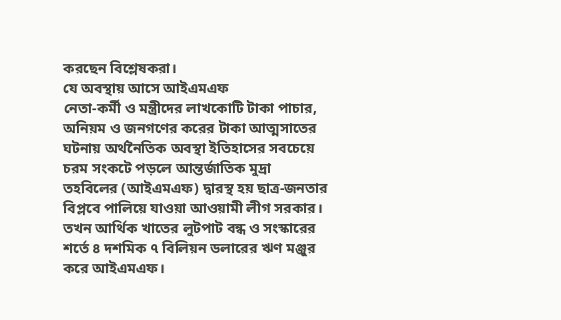করছেন বিশ্লেষকরা।
যে অবস্থায় আসে আইএমএফ
নেতা-কর্মী ও মন্ত্রীদের লাখকোটি টাকা পাচার, অনিয়ম ও জনগণের করের টাকা আত্মসাতের ঘটনায় অর্থনৈতিক অবস্থা ইতিহাসের সবচেয়ে চরম সংকটে পড়লে আন্তর্জাতিক মুদ্রা তহবিলের (আইএমএফ) দ্বারস্থ হয় ছাত্র-জনতার বিপ্লবে পালিয়ে যাওয়া আওয়ামী লীগ সরকার। তখন আর্থিক খাতের লুটপাট বন্ধ ও সংস্কারের শর্তে ৪ দশমিক ৭ বিলিয়ন ডলারের ঋণ মঞ্জুর করে আইএমএফ।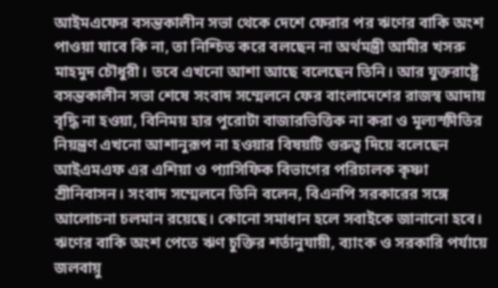আইমএফের বসন্তকালীন সভা থেকে দেশে ফেরার পর ঋণের বাকি অংশ পাওয়া যাবে কি না, তা নিশ্চিত করে বলছেন না অর্থমন্ত্রী আমীর খসরু মাহমুদ চৌধুরী। তবে এখনো আশা আছে বলেছেন তিনি। আর যুক্তরাষ্ট্রে বসন্তকালীন সভা শেষে সংবাদ সম্মেলনে ফের বাংলাদেশের রাজস্ব আদায় বৃদ্ধি না হওয়া, বিনিময় হার পুরোটা বাজারভিত্তিক না করা ও মূল্যস্ফীতির নিয়ন্ত্রণ এখনো আশানুরূপ না হওয়ার বিষয়টি গুরুত্ব দিয়ে বলেছেন আইএমএফ এর এশিয়া ও প্যাসিফিক বিভাগের পরিচালক কৃষ্ণা শ্রীনিবাসন। সংবাদ সম্মেলনে তিনি বলেন, বিএনপি সরকারের সঙ্গে আলোচনা চলমান রয়েছে। কোনো সমাধান হলে সবাইকে জানানো হবে।
ঋণের বাকি অংশ পেতে ঋণ চুক্তির শর্তানুযায়ী, ব্যাংক ও সরকারি পর্যায়ে জলবায়ু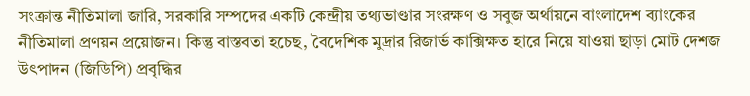সংক্রান্ত নীতিমালা জারি, সরকারি সম্পদের একটি কেন্দ্রীয় তথ্যভাণ্ডার সংরক্ষণ ও সবুজ অর্থায়নে বাংলাদেশ ব্যাংকের নীতিমালা প্রণয়ন প্রয়োজন। কিন্তু বাস্তবতা হচেছ, বৈদেশিক মুদ্রার রিজার্ভ কাক্সিক্ষত হারে নিয়ে যাওয়া ছাড়া মোট দেশজ উৎপাদন (জিডিপি) প্রবৃদ্ধির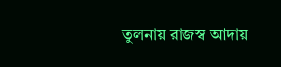তুলনায় রাজস্ব আদায়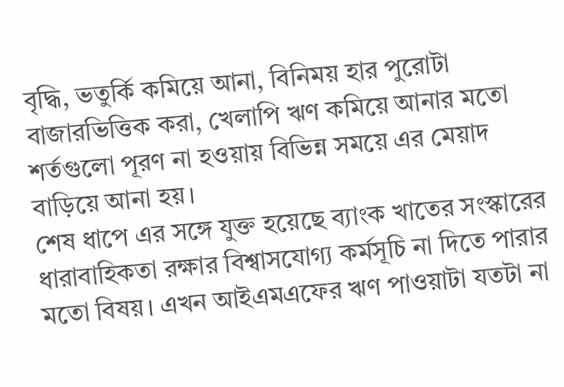বৃদ্ধি, ভতুর্কি কমিয়ে আনা, বিনিময় হার পুরোটা বাজারভিত্তিক করা, খেলাপি ঋণ কমিয়ে আনার মতো শর্তগুলো পূরণ না হওয়ায় বিভিন্ন সময়ে এর মেয়াদ বাড়িয়ে আনা হয়।
শেষ ধাপে এর সঙ্গে যুক্ত হয়েছে ব্যাংক খাতের সংস্কারের ধারাবাহিকতা রক্ষার বিশ্বাসযোগ্য কর্মসূচি না দিতে পারার মতো বিষয়। এখন আইএমএফের ঋণ পাওয়াটা যতটা না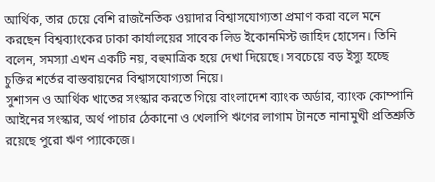আর্থিক, তার চেয়ে বেশি রাজনৈতিক ওয়াদার বিশ্বাসযোগ্যতা প্রমাণ করা বলে মনে করছেন বিশ্বব্যাংকের ঢাকা কার্যালয়ের সাবেক লিড ইকোনমিস্ট জাহিদ হোসেন। তিনি বলেন, সমস্যা এখন একটি নয়, বহুমাত্রিক হয়ে দেখা দিয়েছে। সবচেয়ে বড় ইস্যু হচ্ছে চুক্তির শর্তের বাস্তবায়নের বিশ্বাসযোগ্যতা নিয়ে।
সুশাসন ও আর্থিক খাতের সংস্কার করতে গিয়ে বাংলাদেশ ব্যাংক অর্ডার, ব্যাংক কোম্পানি আইনের সংস্কার, অর্থ পাচার ঠেকানো ও খেলাপি ঋণের লাগাম টানতে নানামুখী প্রতিশ্রুতি রয়েছে পুরো ঋণ প্যাকেজে।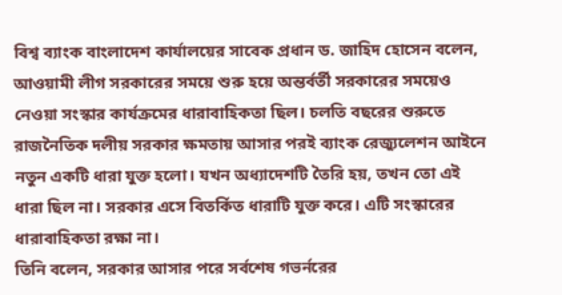বিশ্ব ব্যাংক বাংলাদেশ কার্যালয়ের সাবেক প্রধান ড. জাহিদ হোসেন বলেন, আওয়ামী লীগ সরকারের সময়ে শুরু হয়ে অন্তর্বর্তী সরকারের সময়েও নেওয়া সংস্কার কার্যক্রমের ধারাবাহিকতা ছিল। চলতি বছরের শুরুতে রাজনৈতিক দলীয় সরকার ক্ষমতায় আসার পরই ব্যাংক রেজ্যুলেশন আইনে নতুন একটি ধারা যুক্ত হলো। যখন অধ্যাদেশটি তৈরি হয়, তখন তো এই ধারা ছিল না। সরকার এসে বিতর্কিত ধারাটি যুক্ত করে। এটি সংস্কারের ধারাবাহিকতা রক্ষা না।
তিনি বলেন, সরকার আসার পরে সর্বশেষ গভর্নরের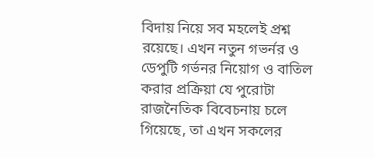বিদায় নিয়ে সব মহলেই প্রশ্ন রয়েছে। এখন নতুন গভর্নর ও ডেপুটি গর্ভনর নিয়োগ ও বাতিল করার প্রক্রিয়া যে পুরোটা রাজনৈতিক বিবেচনায় চলে গিয়েছে, তা এখন সকলের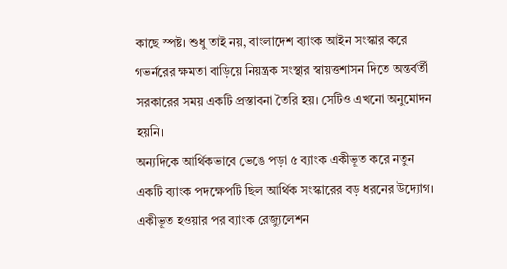কাছে স্পষ্ট। শুধু তাই নয়, বাংলাদেশ ব্যাংক আইন সংস্কার করে গভর্নরের ক্ষমতা বাড়িয়ে নিয়ন্ত্রক সংস্থার স্বায়ত্তশাসন দিতে অন্তর্বর্তী সরকারের সময় একটি প্রস্তাবনা তৈরি হয়। সেটিও এখনো অনুমোদন হয়নি।
অন্যদিকে আর্থিকভাবে ভেঙে পড়া ৫ ব্যাংক একীভূত করে নতুন একটি ব্যাংক পদক্ষেপটি ছিল আর্থিক সংস্কারের বড় ধরনের উদ্যোগ। একীভূত হওয়ার পর ব্যাংক রেজ্যুলেশন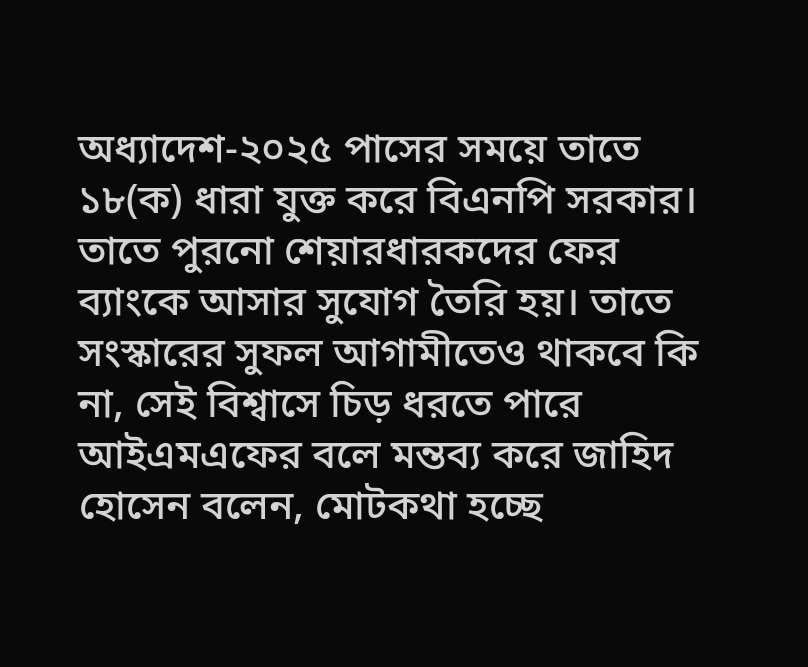অধ্যাদেশ-২০২৫ পাসের সময়ে তাতে ১৮(ক) ধারা যুক্ত করে বিএনপি সরকার। তাতে পুরনো শেয়ারধারকদের ফের ব্যাংকে আসার সুযোগ তৈরি হয়। তাতে সংস্কারের সুফল আগামীতেও থাকবে কি না, সেই বিশ্বাসে চিড় ধরতে পারে আইএমএফের বলে মন্তব্য করে জাহিদ হোসেন বলেন, মোটকথা হচ্ছে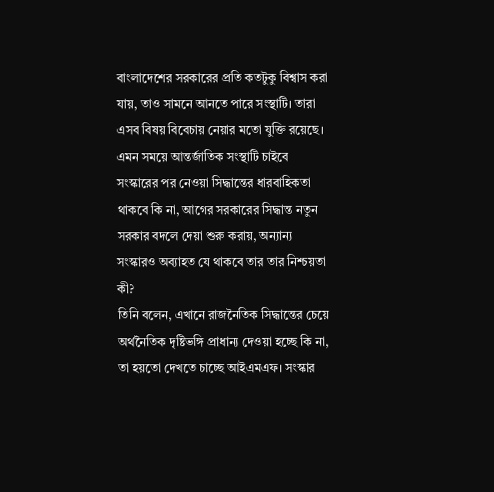বাংলাদেশের সরকারের প্রতি কতটুকু বিশ্বাস করা যায়, তাও সামনে আনতে পারে সংস্থাটি। তারা এসব বিষয় বিবেচায় নেয়ার মতো যুক্তি রয়েছে। এমন সময়ে আন্তর্জাতিক সংস্থাটি চাইবে সংস্কারের পর নেওয়া সিদ্ধান্তের ধারবাহিকতা থাকবে কি না, আগের সরকারের সিদ্ধান্ত নতুন সরকার বদলে দেয়া শুরু করায়, অন্যান্য সংস্কারও অব্যাহত যে থাকবে তার তার নিশ্চয়তা কী?
তিনি বলেন, এখানে রাজনৈতিক সিদ্ধান্তের চেয়ে অর্থনৈতিক দৃষ্টিভঙ্গি প্রাধান্য দেওয়া হচ্ছে কি না, তা হয়তো দেখতে চাচ্ছে আইএমএফ। সংস্কার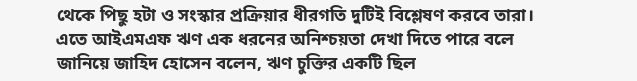থেকে পিছু হটা ও সংস্কার প্রক্রিয়ার ধীরগতি দুটিই বিশ্লেষণ করবে তারা। এতে আইএমএফ ঋণ এক ধরনের অনিশ্চয়তা দেখা দিতে পারে বলে জানিয়ে জাহিদ হোসেন বলেন, ঋণ চুক্তির একটি ছিল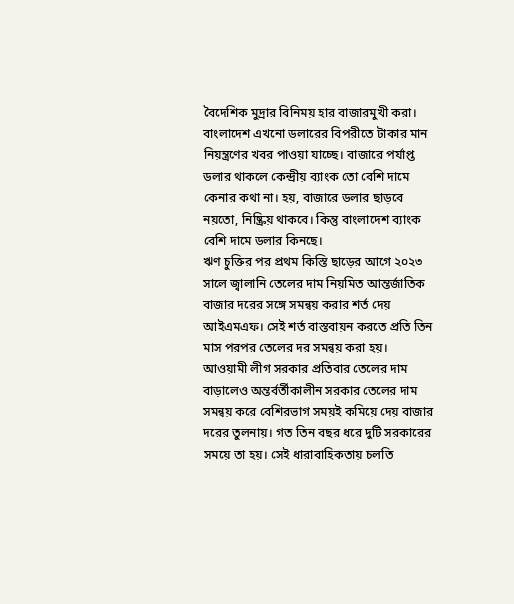বৈদেশিক মুদ্রার বিনিময় হার বাজারমুখী করা। বাংলাদেশ এখনো ডলারের বিপরীতে টাকার মান নিয়ন্ত্রণের খবর পাওয়া যাচ্ছে। বাজারে পর্যাপ্ত ডলার থাকলে কেন্দ্রীয় ব্যাংক তো বেশি দামে কেনার কথা না। হয়, বাজারে ডলার ছাড়বে নয়তো, নিষ্ক্রিয় থাকবে। কিন্তু বাংলাদেশ ব্যাংক বেশি দামে ডলার কিনছে।
ঋণ চুক্তির পর প্রথম কিস্তি ছাড়ের আগে ২০২৩ সালে জ্বালানি তেলের দাম নিয়মিত আন্তর্জাতিক বাজার দরের সঙ্গে সমন্বয় করার শর্ত দেয় আইএমএফ। সেই শর্ত বাস্তবায়ন করতে প্রতি তিন মাস পরপর তেলের দর সমন্বয় করা হয়। আওয়ামী লীগ সরকার প্রতিবার তেলের দাম বাড়ালেও অন্তর্বর্তীকালীন সরকার তেলের দাম সমন্বয় করে বেশিরভাগ সময়ই কমিয়ে দেয় বাজার দরের তুলনায়। গত তিন বছর ধরে দুটি সরকারের সময়ে তা হয়। সেই ধারাবাহিকতায় চলতি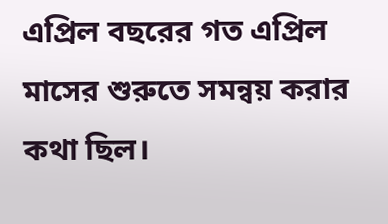এপ্রিল বছরের গত এপ্রিল মাসের শুরুতে সমন্বয় করার কথা ছিল।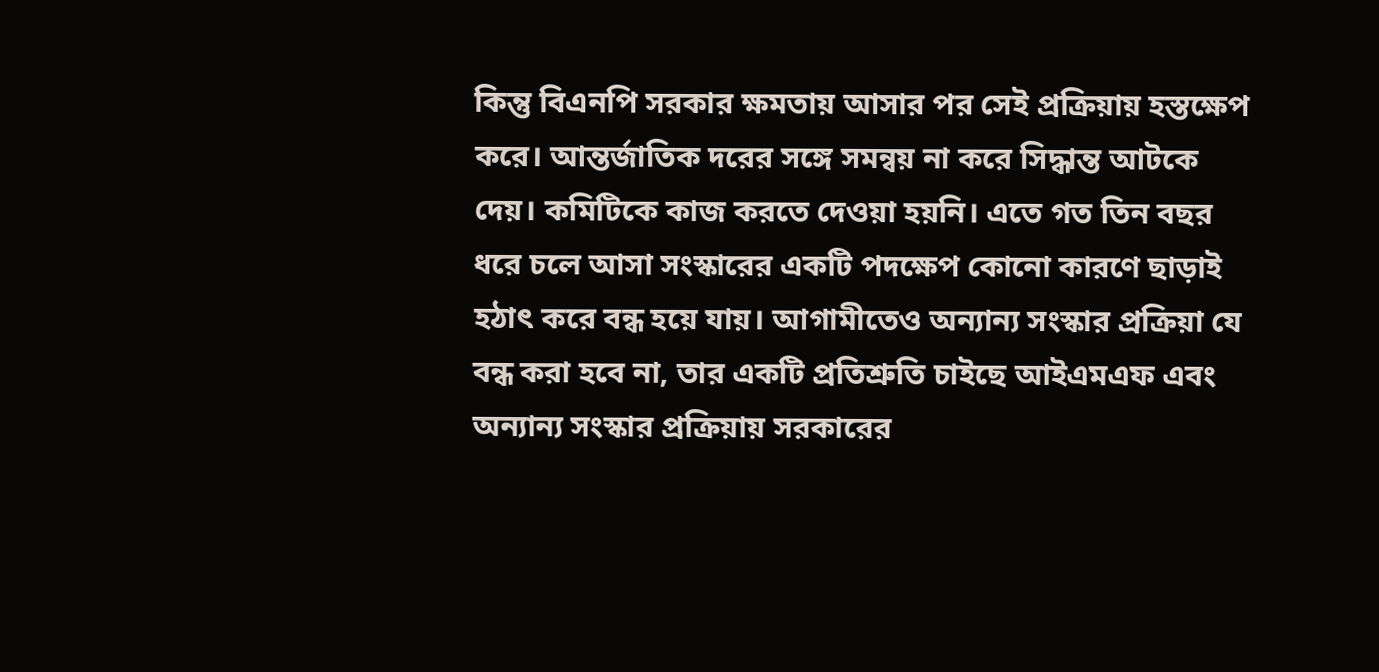কিন্তু বিএনপি সরকার ক্ষমতায় আসার পর সেই প্রক্রিয়ায় হস্তক্ষেপ করে। আন্তর্জাতিক দরের সঙ্গে সমন্বয় না করে সিদ্ধান্ত আটকে দেয়। কমিটিকে কাজ করতে দেওয়া হয়নি। এতে গত তিন বছর ধরে চলে আসা সংস্কারের একটি পদক্ষেপ কোনো কারণে ছাড়াই হঠাৎ করে বন্ধ হয়ে যায়। আগামীতেও অন্যান্য সংস্কার প্রক্রিয়া যে বন্ধ করা হবে না, তার একটি প্রতিশ্রুতি চাইছে আইএমএফ এবং অন্যান্য সংস্কার প্রক্রিয়ায় সরকারের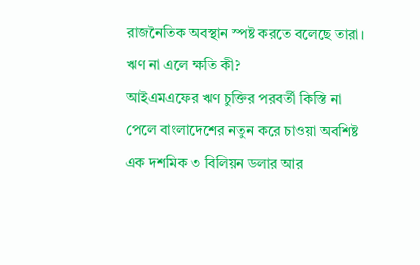রাজনৈতিক অবস্থান স্পষ্ট করতে বলেছে তারা।
ঋণ না এলে ক্ষতি কী?
আইএমএফের ঋণ চুক্তির পরবর্তী কিস্তি না পেলে বাংলাদেশের নতুন করে চাওয়া অবশিষ্ট এক দশমিক ৩ বিলিয়ন ডলার আর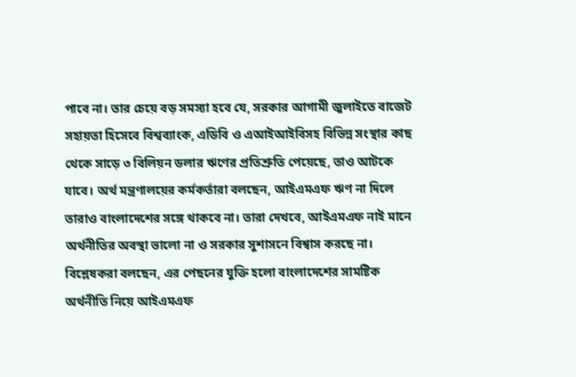পাবে না। তার চেয়ে বড় সমস্যা হবে যে, সরকার আগামী জুলাইতে বাজেট সহায়তা হিসেবে বিশ্বব্যাংক, এডিবি ও এআইআইবিসহ বিভিন্ন সংস্থার কাছ থেকে সাড়ে ৩ বিলিয়ন ডলার ঋণের প্রতিশ্রুতি পেয়েছে, তাও আটকে যাবে। অর্থ মন্ত্রণালয়ের কর্মকর্তারা বলছেন, আইএমএফ ঋণ না দিলে তারাও বাংলাদেশের সঙ্গে থাকবে না। তারা দেখবে, আইএমএফ নাই মানে অর্থনীতির অবস্থা ভালো না ও সরকার সুশাসনে বিশ্বাস করছে না।
বিশ্লেষকরা বলছেন, এর পেছনের যুক্তি হলো বাংলাদেশের সামষ্টিক অর্থনীতি নিয়ে আইএমএফ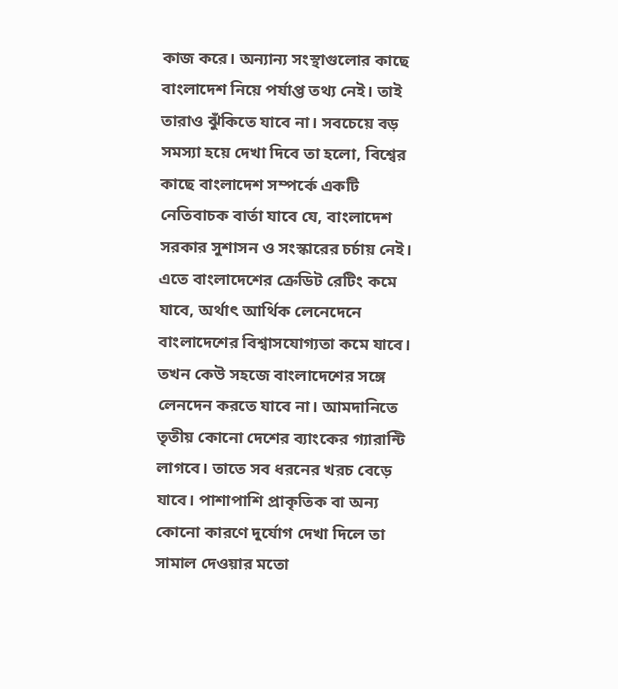কাজ করে। অন্যান্য সংস্থাগুলোর কাছে বাংলাদেশ নিয়ে পর্যাপ্ত তথ্য নেই। তাই তারাও ঝুঁকিতে যাবে না। সবচেয়ে বড় সমস্যা হয়ে দেখা দিবে তা হলো, বিশ্বের কাছে বাংলাদেশ সম্পর্কে একটি নেতিবাচক বার্তা যাবে যে, বাংলাদেশ সরকার সুশাসন ও সংস্কারের চর্চায় নেই। এতে বাংলাদেশের ক্রেডিট রেটিং কমে যাবে, অর্থাৎ আর্থিক লেনেদেনে বাংলাদেশের বিশ্বাসযোগ্যতা কমে যাবে। তখন কেউ সহজে বাংলাদেশের সঙ্গে লেনদেন করতে যাবে না। আমদানিতে তৃতীয় কোনো দেশের ব্যাংকের গ্যারান্টি লাগবে। তাতে সব ধরনের খরচ বেড়ে যাবে। পাশাপাশি প্রাকৃতিক বা অন্য কোনো কারণে দুর্যোগ দেখা দিলে তা সামাল দেওয়ার মতো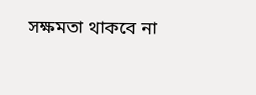সক্ষমতা থাকবে না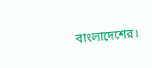বাংলাদেশের।